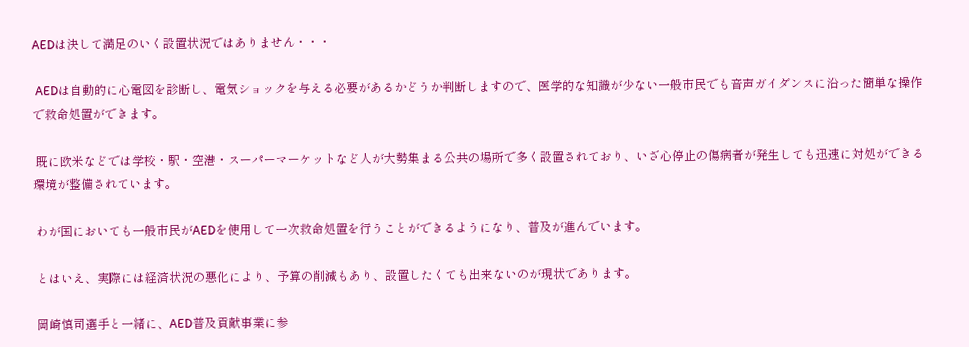AEDは決して満足のいく設置状況ではありません・・・

 AEDは自動的に心電図を診断し、電気ショックを与える必要があるかどうか判断しますので、医学的な知識が少ない一般市民でも音声ガイダンスに沿った簡単な操作で救命処置ができます。

 既に欧米などでは学校・駅・空港・スーパーマーケットなど人が大勢集まる公共の場所で多く設置されており、いざ心停止の傷病者が発生しても迅速に対処ができる環境が整備されています。

 わが国においても一般市民がAEDを使用して一次救命処置を行うことができるようになり、普及が進んでいます。

 とはいえ、実際には経済状況の悪化により、予算の削減もあり、設置したくても出来ないのが現状であります。

 岡崎慎司選手と一緒に、AED普及貢献事業に参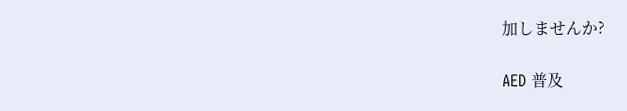加しませんか?

AED 普及